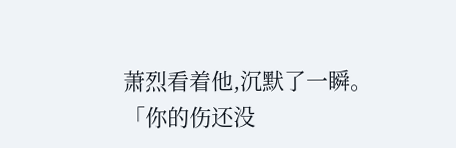萧烈看着他,沉默了一瞬。
「你的伤还没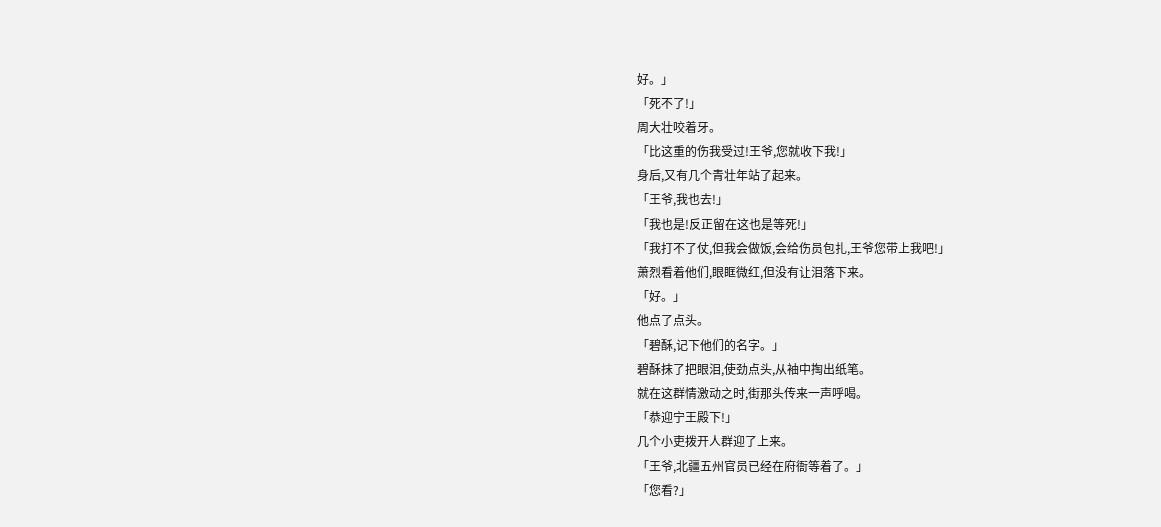好。」
「死不了!」
周大壮咬着牙。
「比这重的伤我受过!王爷,您就收下我!」
身后,又有几个青壮年站了起来。
「王爷,我也去!」
「我也是!反正留在这也是等死!」
「我打不了仗,但我会做饭,会给伤员包扎,王爷您带上我吧!」
萧烈看着他们,眼眶微红,但没有让泪落下来。
「好。」
他点了点头。
「碧酥,记下他们的名字。」
碧酥抹了把眼泪,使劲点头,从袖中掏出纸笔。
就在这群情激动之时,街那头传来一声呼喝。
「恭迎宁王殿下!」
几个小吏拨开人群迎了上来。
「王爷,北疆五州官员已经在府衙等着了。」
「您看?」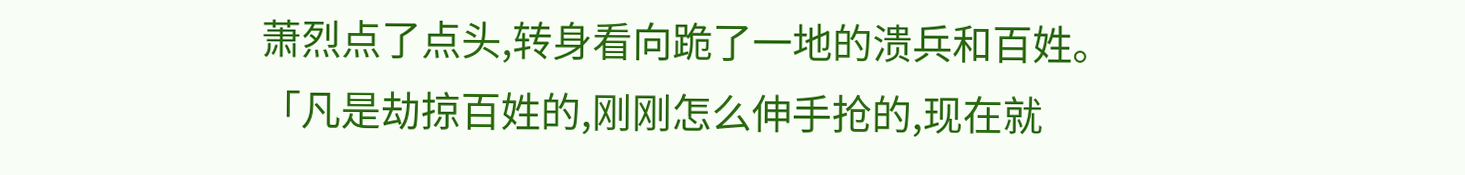萧烈点了点头,转身看向跪了一地的溃兵和百姓。
「凡是劫掠百姓的,刚刚怎么伸手抢的,现在就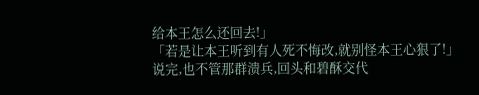给本王怎么还回去!」
「若是让本王听到有人死不悔改,就别怪本王心狠了!」
说完,也不管那群溃兵,回头和碧酥交代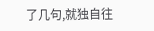了几句,就独自往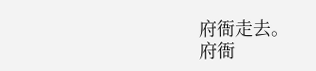府衙走去。
府衙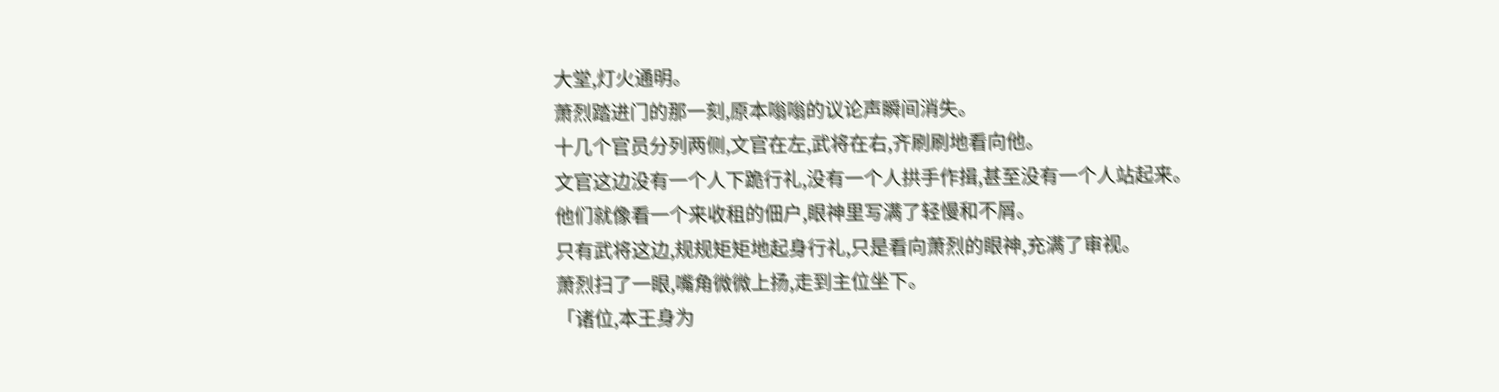大堂,灯火通明。
萧烈踏进门的那一刻,原本嗡嗡的议论声瞬间消失。
十几个官员分列两侧,文官在左,武将在右,齐刷刷地看向他。
文官这边没有一个人下跪行礼,没有一个人拱手作揖,甚至没有一个人站起来。
他们就像看一个来收租的佃户,眼神里写满了轻慢和不屑。
只有武将这边,规规矩矩地起身行礼,只是看向萧烈的眼神,充满了审视。
萧烈扫了一眼,嘴角微微上扬,走到主位坐下。
「诸位,本王身为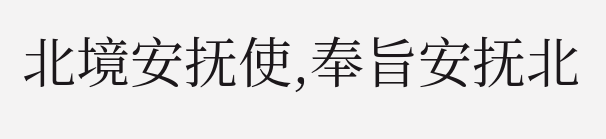北境安抚使,奉旨安抚北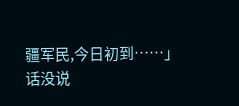疆军民,今日初到……」
话没说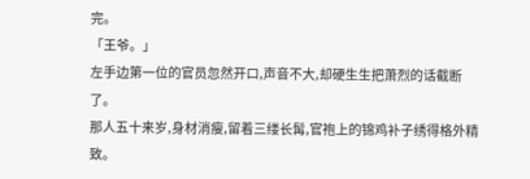完。
「王爷。」
左手边第一位的官员忽然开口,声音不大,却硬生生把萧烈的话截断了。
那人五十来岁,身材消瘦,留着三缕长髯,官袍上的锦鸡补子绣得格外精致。